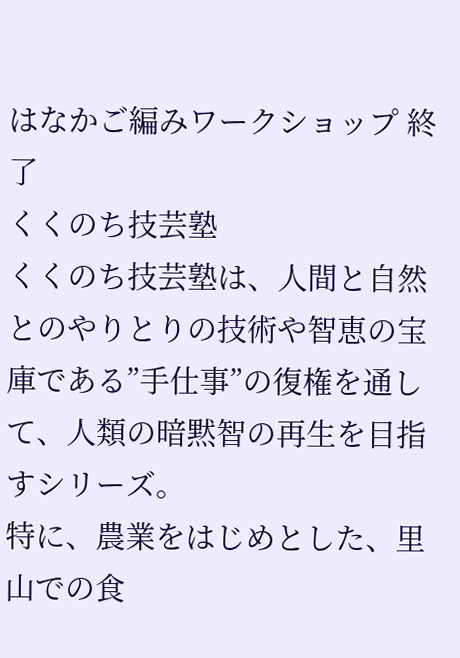はなかご編みワークショップ 終了
くくのち技芸塾
くくのち技芸塾は、人間と自然とのやりとりの技術や智恵の宝庫である”手仕事”の復権を通して、人類の暗黙智の再生を目指すシリーズ。
特に、農業をはじめとした、里山での食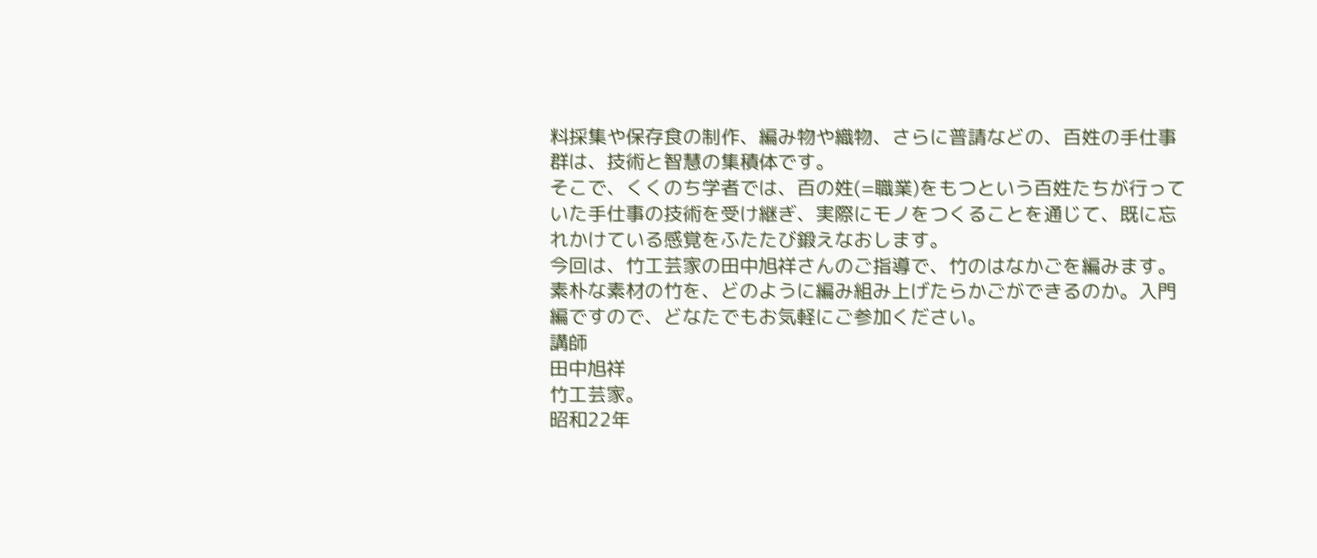料採集や保存食の制作、編み物や織物、さらに普請などの、百姓の手仕事群は、技術と智慧の集積体です。
そこで、くくのち学者では、百の姓(=職業)をもつという百姓たちが行っていた手仕事の技術を受け継ぎ、実際にモノをつくることを通じて、既に忘れかけている感覚をふたたび鍛えなおします。
今回は、竹工芸家の田中旭祥さんのご指導で、竹のはなかごを編みます。素朴な素材の竹を、どのように編み組み上げたらかごができるのか。入門編ですので、どなたでもお気軽にご参加ください。
講師
田中旭祥
竹工芸家。
昭和22年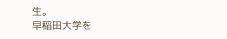生。
早稲田大学を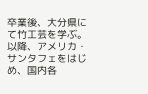卒業後、大分県にて竹工芸を学ぶ。
以降、アメリカ・サンタフェをはじめ、国内各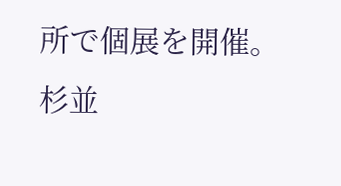所で個展を開催。杉並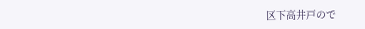区下高井戸ので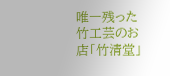唯一残った竹工芸のお店「竹清堂」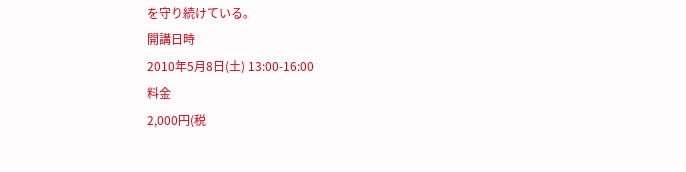を守り続けている。
開講日時
2010年5月8日(土) 13:00-16:00
料金
2,000円(税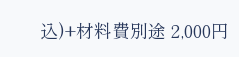込)+材料費別途 2,000円